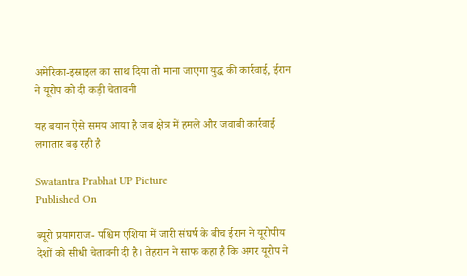अमेरिका-इस्राइल का साथ दिया तो माना जाएगा युद्ध की कार्रवाई, ईरान ने यूरोप को दी कड़ी चेतावनी

यह बयान ऐसे समय आया है जब क्षेत्र में हमले और जवाबी कार्रवाई लगातार बढ़ रही है

Swatantra Prabhat UP Picture
Published On

ब्यूरो प्रयागराज- पश्चिम एशिया में जारी संघर्ष के बीच ईरान ने यूरोपीय देशों को सीधी चेतावनी दी है। तेहरान ने साफ कहा है कि अगर यूरोप ने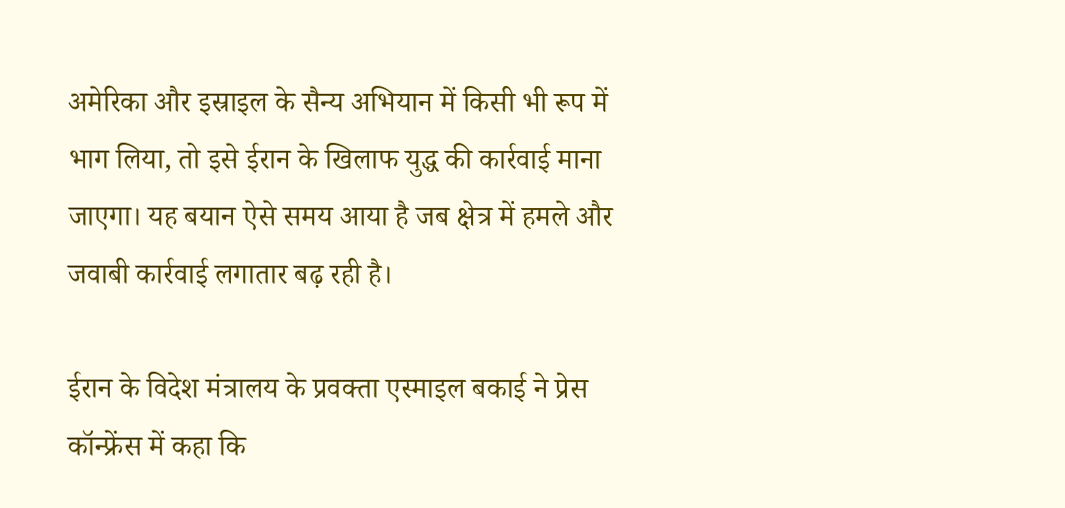अमेरिका और इस्राइल के सैन्य अभियान में किसी भी रूप में भाग लिया, तो इसे ईरान के खिलाफ युद्ध की कार्रवाई माना जाएगा। यह बयान ऐसे समय आया है जब क्षेत्र में हमले और जवाबी कार्रवाई लगातार बढ़ रही है।

ईरान के विदेश मंत्रालय के प्रवक्ता एस्माइल बकाई ने प्रेस कॉन्फ्रेंस में कहा कि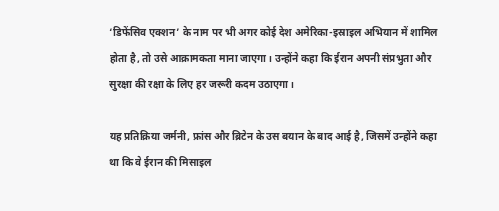‘डिफेंसिव एक्शन’ के नाम पर भी अगर कोई देश अमेरिका-इस्राइल अभियान में शामिल होता है, तो उसे आक्रामकता माना जाएगा। उन्होंने कहा कि ईरान अपनी संप्रभुता और सुरक्षा की रक्षा के लिए हर जरूरी कदम उठाएगा।

यह प्रतिक्रिया जर्मनी, फ्रांस और ब्रिटेन के उस बयान के बाद आई है, जिसमें उन्होंने कहा था कि वे ईरान की मिसाइल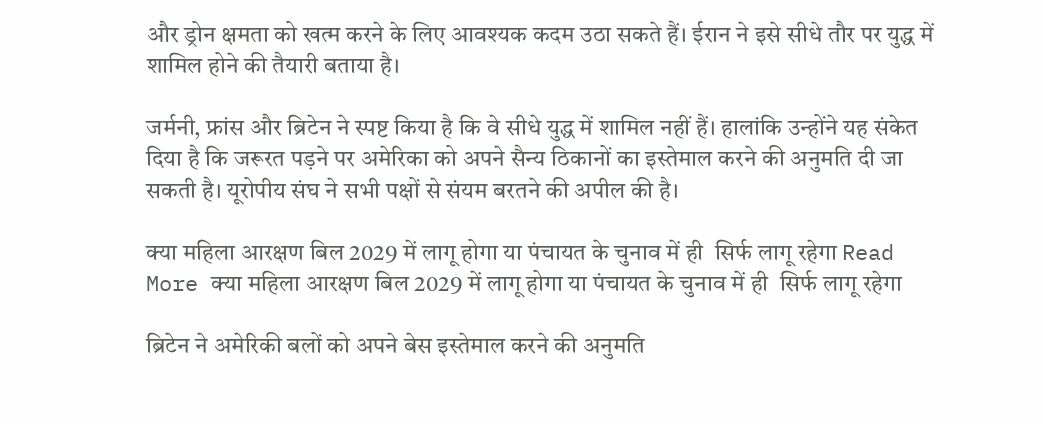और ड्रोन क्षमता को खत्म करने के लिए आवश्यक कदम उठा सकते हैं। ईरान ने इसे सीधे तौर पर युद्ध में शामिल होने की तैयारी बताया है।

जर्मनी, फ्रांस और ब्रिटेन ने स्पष्ट किया है कि वे सीधे युद्ध में शामिल नहीं हैं। हालांकि उन्होंने यह संकेत दिया है कि जरूरत पड़ने पर अमेरिका को अपने सैन्य ठिकानों का इस्तेमाल करने की अनुमति दी जा सकती है। यूरोपीय संघ ने सभी पक्षों से संयम बरतने की अपील की है।

क्या महिला आरक्षण बिल 2029 में लागू होगा या पंचायत के चुनाव में ही  सिर्फ लागू रहेगा Read More क्या महिला आरक्षण बिल 2029 में लागू होगा या पंचायत के चुनाव में ही  सिर्फ लागू रहेगा

ब्रिटेन ने अमेरिकी बलों को अपने बेस इस्तेमाल करने की अनुमति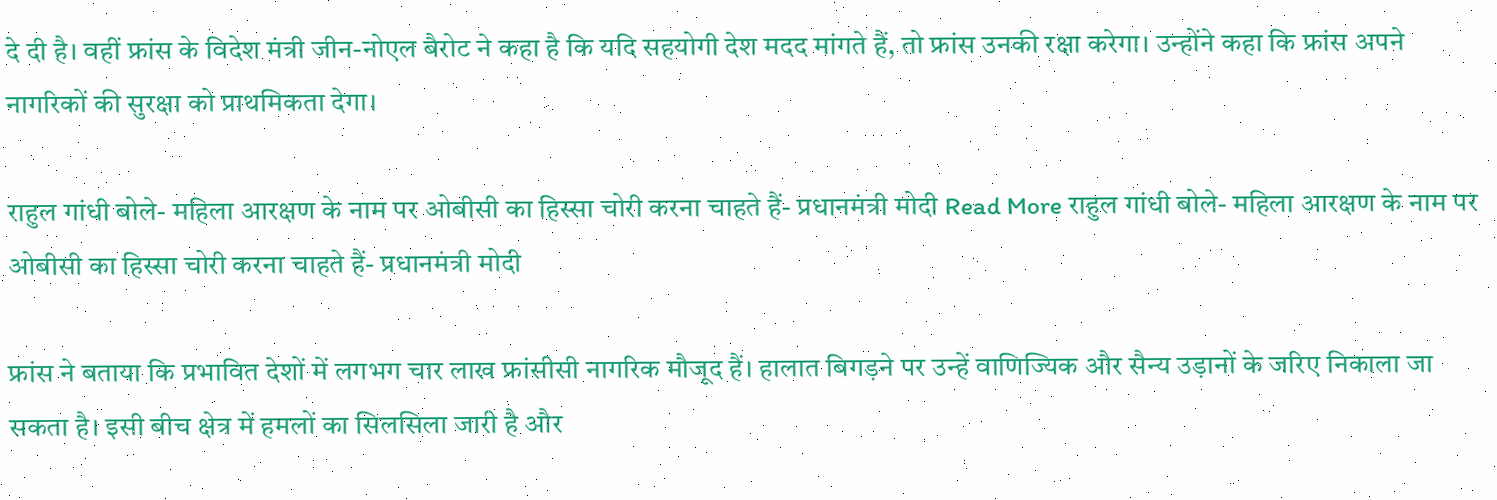दे दी है। वहीं फ्रांस के विदेश मंत्री जीन-नोएल बैरोट ने कहा है कि यदि सहयोगी देश मदद मांगते हैं, तो फ्रांस उनकी रक्षा करेगा। उन्होंने कहा कि फ्रांस अपने नागरिकों की सुरक्षा को प्राथमिकता देगा।

राहुल गांधी बोले- महिला आरक्षण के नाम पर ओबीसी का हिस्सा चोरी करना चाहते हैं- प्रधानमंत्री मोदी Read More राहुल गांधी बोले- महिला आरक्षण के नाम पर ओबीसी का हिस्सा चोरी करना चाहते हैं- प्रधानमंत्री मोदी

फ्रांस ने बताया कि प्रभावित देशों में लगभग चार लाख फ्रांसीसी नागरिक मौजूद हैं। हालात बिगड़ने पर उन्हें वाणिज्यिक और सैन्य उड़ानों के जरिए निकाला जा सकता है। इसी बीच क्षेत्र में हमलों का सिलसिला जारी है और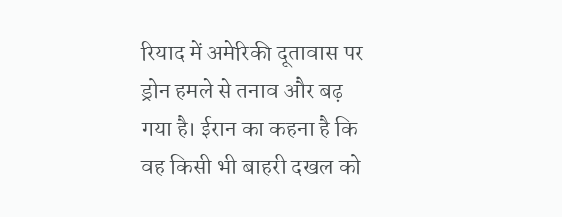रियाद में अमेरिकी दूतावास पर ड्रोन हमले से तनाव और बढ़ गया है। ईरान का कहना है कि वह किसी भी बाहरी दखल को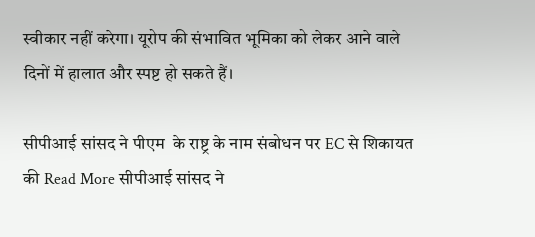स्वीकार नहीं करेगा। यूरोप की संभावित भूमिका को लेकर आने वाले दिनों में हालात और स्पष्ट हो सकते हैं।

सीपीआई सांसद ने पीएम  के राष्ट्र के नाम संबोधन पर EC से शिकायत की Read More सीपीआई सांसद ने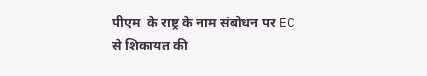पीएम  के राष्ट्र के नाम संबोधन पर EC से शिकायत की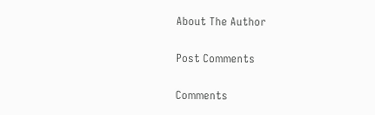About The Author

Post Comments

Comments